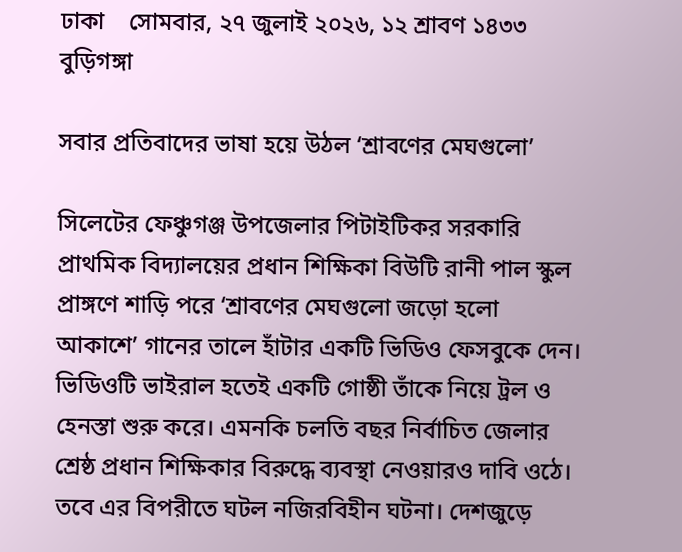ঢাকা    সোমবার, ২৭ জুলাই ২০২৬, ১২ শ্রাবণ ১৪৩৩
বুড়িগঙ্গা

সবার প্রতিবাদের ভাষা হয়ে উঠল ‘শ্রাবণের মেঘগুলো’

সিলেটের ফেঞ্চুগঞ্জ উপজেলার পিটাইটিকর সরকারি প্রাথমিক বিদ্যালয়ের প্রধান শিক্ষিকা বিউটি রানী পাল স্কুল প্রাঙ্গণে শাড়ি পরে ‘শ্রাবণের মেঘগুলো জড়ো হলো আকাশে’ গানের তালে হাঁটার একটি ভিডিও ফেসবুকে দেন। ভিডিওটি ভাইরাল হতেই একটি গোষ্ঠী তাঁকে নিয়ে ট্রল ও হেনস্তা শুরু করে। এমনকি চলতি বছর নির্বাচিত জেলার শ্রেষ্ঠ প্রধান শিক্ষিকার বিরুদ্ধে ব্যবস্থা নেওয়ারও দাবি ওঠে। তবে এর বিপরীতে ঘটল নজিরবিহীন ঘটনা। দেশজুড়ে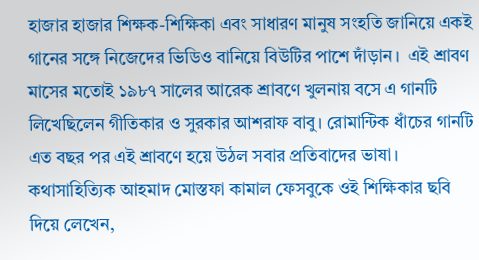হাজার হাজার শিক্ষক-শিক্ষিকা এবং সাধারণ মানুষ সংহতি জানিয়ে একই গানের সঙ্গে নিজেদের ভিডিও বানিয়ে বিউটির পাশে দাঁড়ান।  এই শ্রাবণ মাসের মতোই ১৯৮৭ সালের আরেক শ্রাবণে খুলনায় বসে এ গানটি লিখেছিলেন গীতিকার ও সুরকার আশরাফ বাবু। রোমান্টিক ধাঁচের গানটি এত বছর পর এই শ্রাবণে হয়ে উঠল সবার প্রতিবাদের ভাষা। কথাসাহিত্যিক আহমাদ মোস্তফা কামাল ফেসবুকে ওই শিক্ষিকার ছবি দিয়ে লেখেন,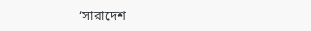‘সারাদেশ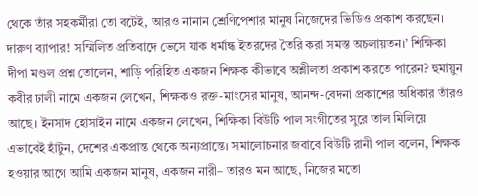থেকে তাঁর সহকর্মীরা তো বটেই, আরও নানান শ্রেণিপেশার মানুষ নিজেদের ভিডিও প্রকাশ করছেন। দারুণ ব্যাপার! সম্মিলিত প্রতিবাদে ভেসে যাক ধর্মান্ধ ইতরদের তৈরি করা সমস্ত অচলায়তন।’ শিক্ষিকা দীপা মণ্ডল প্রশ্ন তোলেন, শাড়ি পরিহিত একজন শিক্ষক কীভাবে অশ্লীলতা প্রকাশ করতে পারেন? হুমায়ুন কবীর ঢালী নামে একজন লেখেন, শিক্ষকও রক্ত-মাংসের মানুষ, আনন্দ-বেদনা প্রকাশের অধিকার তাঁরও আছে। ইনসাদ হোসাইন নামে একজন লেখেন, শিক্ষিকা বিউটি পাল সংগীতের সুরে তাল মিলিয়ে এভাবেই হাঁটুন, দেশের একপ্রান্ত থেকে অন্যপ্রান্তে। সমালোচনার জবাবে বিউটি রানী পাল বলেন, শিক্ষক হওয়ার আগে আমি একজন মানুষ, একজন নারী– তারও মন আছে, নিজের মতো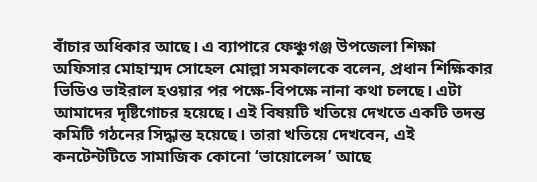বাঁচার অধিকার আছে। এ ব্যাপারে ফেঞ্চুগঞ্জ উপজেলা শিক্ষা অফিসার মোহাম্মদ সোহেল মোল্লা সমকালকে বলেন, প্রধান শিক্ষিকার ভিডিও ভাইরাল হওয়ার পর পক্ষে-বিপক্ষে নানা কথা চলছে। এটা আমাদের দৃষ্টিগোচর হয়েছে। এই বিষয়টি খতিয়ে দেখতে একটি তদন্ত কমিটি গঠনের সিদ্ধান্ত হয়েছে। তারা খতিয়ে দেখবেন, এই কনটেন্টটিতে সামাজিক কোনো ‘ভায়োলেন্স’ আছে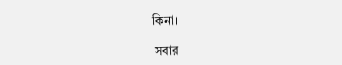কিনা।

 সবার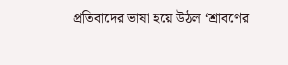প্রতিবাদের ভাষা হয়ে উঠল ‘শ্রাবণের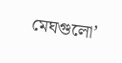মেঘগুলো’